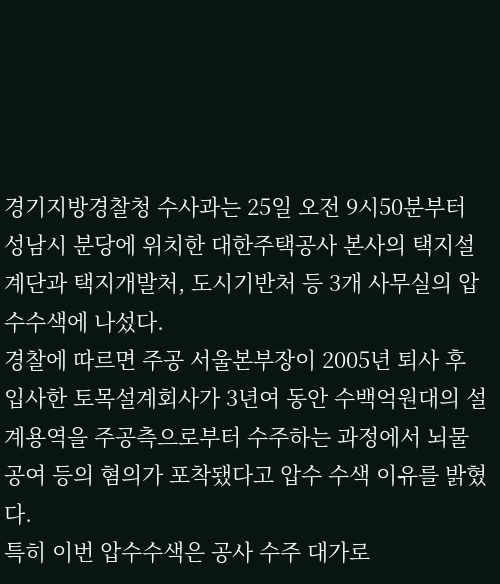경기지방경찰청 수사과는 25일 오전 9시50분부터 성남시 분당에 위치한 대한주택공사 본사의 택지설계단과 택지개발처, 도시기반처 등 3개 사무실의 압수수색에 나섰다.
경찰에 따르면 주공 서울본부장이 2005년 퇴사 후 입사한 토목설계회사가 3년여 동안 수백억원대의 설계용역을 주공측으로부터 수주하는 과정에서 뇌물공여 등의 혐의가 포착됐다고 압수 수색 이유를 밝혔다.
특히 이번 압수수색은 공사 수주 대가로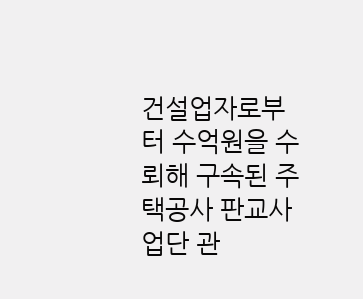건설업자로부터 수억원을 수뢰해 구속된 주택공사 판교사업단 관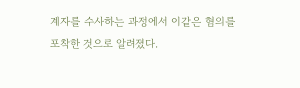계자를 수사하는 과정에서 이같은 혐의를 포착한 것으로 알려졌다.